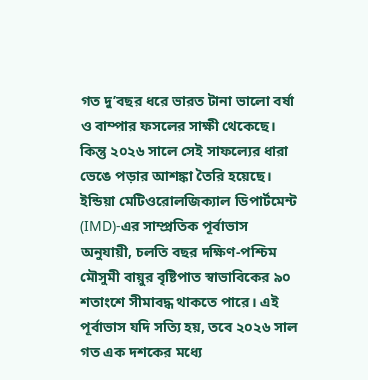গত দু’বছর ধরে ভারত টানা ভালো বর্ষা ও বাম্পার ফসলের সাক্ষী থেকেছে। কিন্তু ২০২৬ সালে সেই সাফল্যের ধারা ভেঙে পড়ার আশঙ্কা তৈরি হয়েছে। ইন্ডিয়া মেটিওরোলজিক্যাল ডিপার্টমেন্ট (IMD)-এর সাম্প্রতিক পূর্বাভাস অনুযায়ী, চলতি বছর দক্ষিণ-পশ্চিম মৌসুমী বায়ুর বৃষ্টিপাত স্বাভাবিকের ৯০ শতাংশে সীমাবদ্ধ থাকতে পারে। এই পূর্বাভাস যদি সত্যি হয়, তবে ২০২৬ সাল গত এক দশকের মধ্যে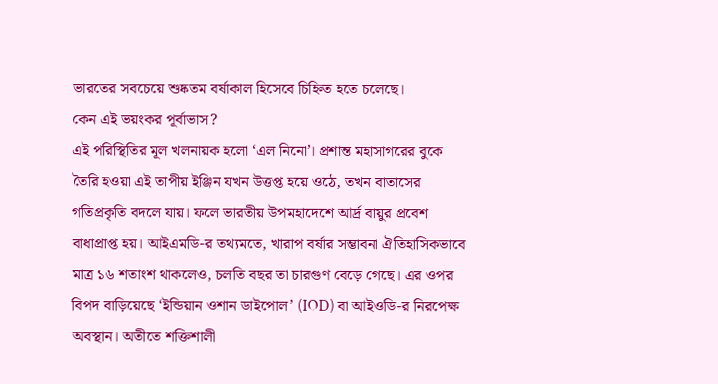ভারতের সবচেয়ে শুষ্কতম বর্ষাকাল হিসেবে চিহ্নিত হতে চলেছে।
কেন এই ভয়ংকর পূর্বাভাস?
এই পরিস্থিতির মূল খলনায়ক হলো ‘এল নিনো’। প্রশান্ত মহাসাগরের বুকে তৈরি হওয়া এই তাপীয় ইঞ্জিন যখন উত্তপ্ত হয়ে ওঠে, তখন বাতাসের গতিপ্রকৃতি বদলে যায়। ফলে ভারতীয় উপমহাদেশে আর্দ্র বায়ুর প্রবেশ বাধাপ্রাপ্ত হয়। আইএমডি-র তথ্যমতে, খারাপ বর্ষার সম্ভাবনা ঐতিহাসিকভাবে মাত্র ১৬ শতাংশ থাকলেও, চলতি বছর তা চারগুণ বেড়ে গেছে। এর ওপর বিপদ বাড়িয়েছে ‘ইন্ডিয়ান ওশান ডাইপোল’ (IOD) বা আইওডি-র নিরপেক্ষ অবস্থান। অতীতে শক্তিশালী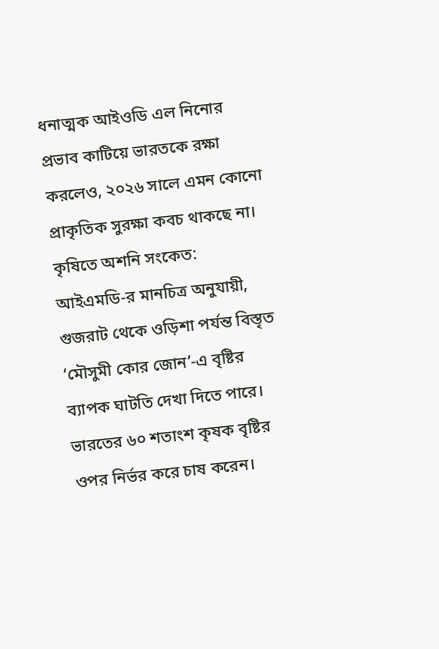ধনাত্মক আইওডি এল নিনোর প্রভাব কাটিয়ে ভারতকে রক্ষা করলেও, ২০২৬ সালে এমন কোনো প্রাকৃতিক সুরক্ষা কবচ থাকছে না।
কৃষিতে অশনি সংকেত:
আইএমডি-র মানচিত্র অনুযায়ী, গুজরাট থেকে ওড়িশা পর্যন্ত বিস্তৃত ‘মৌসুমী কোর জোন’-এ বৃষ্টির ব্যাপক ঘাটতি দেখা দিতে পারে। ভারতের ৬০ শতাংশ কৃষক বৃষ্টির ওপর নির্ভর করে চাষ করেন।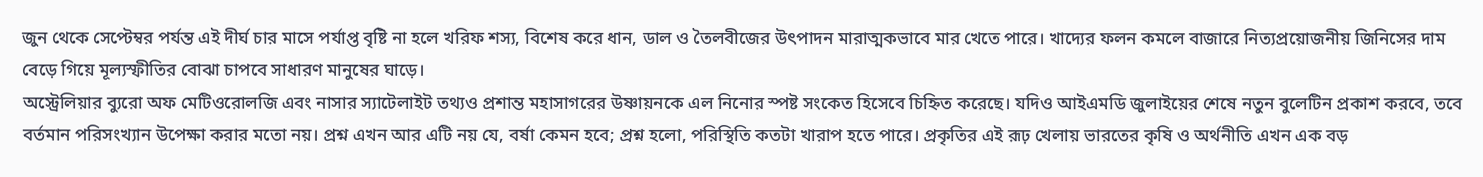জুন থেকে সেপ্টেম্বর পর্যন্ত এই দীর্ঘ চার মাসে পর্যাপ্ত বৃষ্টি না হলে খরিফ শস্য, বিশেষ করে ধান, ডাল ও তৈলবীজের উৎপাদন মারাত্মকভাবে মার খেতে পারে। খাদ্যের ফলন কমলে বাজারে নিত্যপ্রয়োজনীয় জিনিসের দাম বেড়ে গিয়ে মূল্যস্ফীতির বোঝা চাপবে সাধারণ মানুষের ঘাড়ে।
অস্ট্রেলিয়ার ব্যুরো অফ মেটিওরোলজি এবং নাসার স্যাটেলাইট তথ্যও প্রশান্ত মহাসাগরের উষ্ণায়নকে এল নিনোর স্পষ্ট সংকেত হিসেবে চিহ্নিত করেছে। যদিও আইএমডি জুলাইয়ের শেষে নতুন বুলেটিন প্রকাশ করবে, তবে বর্তমান পরিসংখ্যান উপেক্ষা করার মতো নয়। প্রশ্ন এখন আর এটি নয় যে, বর্ষা কেমন হবে; প্রশ্ন হলো, পরিস্থিতি কতটা খারাপ হতে পারে। প্রকৃতির এই রূঢ় খেলায় ভারতের কৃষি ও অর্থনীতি এখন এক বড়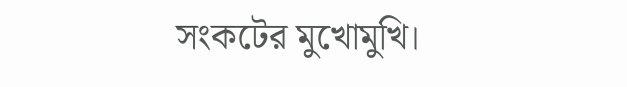সংকটের মুখোমুখি।